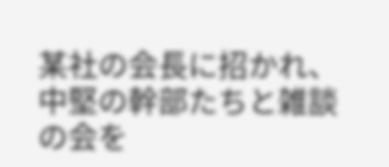某社の会長に招かれ、中堅の幹部たちと雑談の会を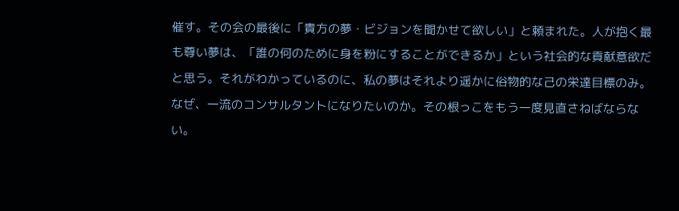催す。その会の最後に「貴方の夢・ビジョンを聞かせて欲しい」と頼まれた。人が抱く最も尊い夢は、「誰の何のために身を粉にすることができるか」という社会的な貢献意欲だと思う。それがわかっているのに、私の夢はそれより遥かに俗物的な己の栄達目標のみ。なぜ、一流のコンサルタントになりたいのか。その根っこをもう一度見直さねばならない。